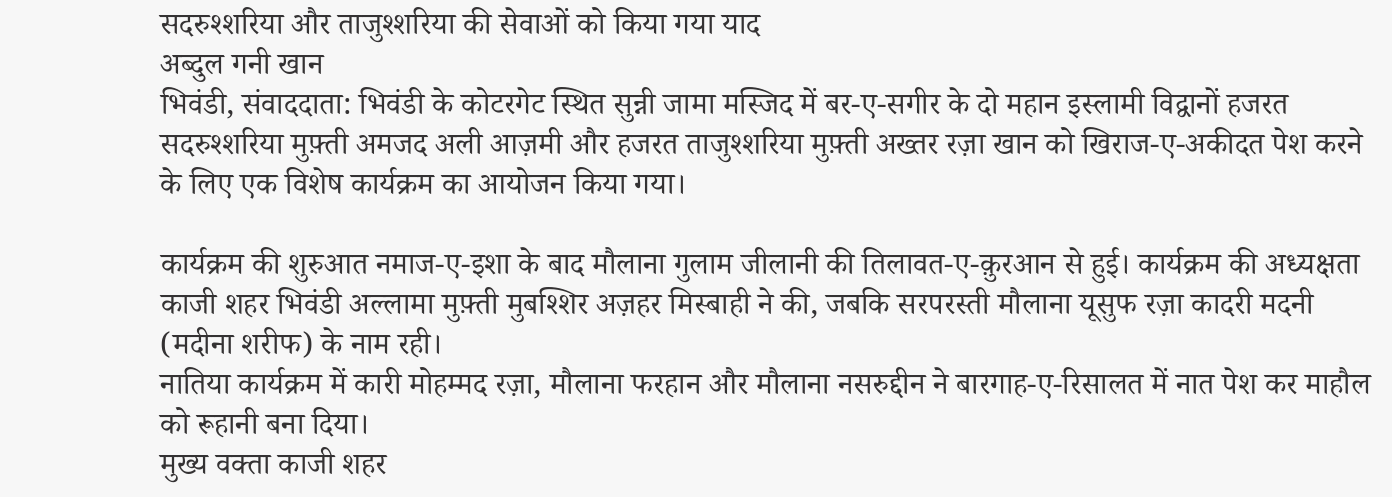सदरुश्शरिया और ताजुश्शरिया की सेवाओं को किया गया याद
अब्दुल गनी खान
भिवंडी, संवाददाता: भिवंडी के कोटरगेट स्थित सुन्नी जामा मस्जिद में बर-ए-सगीर के दो महान इस्लामी विद्वानों हजरत सदरुश्शरिया मुफ़्ती अमजद अली आज़मी और हजरत ताजुश्शरिया मुफ़्ती अख्तर रज़ा खान को खिराज-ए-अकीदत पेश करने के लिए एक विशेष कार्यक्रम का आयोजन किया गया।

कार्यक्रम की शुरुआत नमाज-ए-इशा के बाद मौलाना गुलाम जीलानी की तिलावत-ए-क़ुरआन से हुई। कार्यक्रम की अध्यक्षता काजी शहर भिवंडी अल्लामा मुफ़्ती मुबश्शिर अज़हर मिस्बाही ने की, जबकि सरपरस्ती मौलाना यूसुफ रज़ा कादरी मदनी (मदीना शरीफ) के नाम रही।
नातिया कार्यक्रम में कारी मोहम्मद रज़ा, मौलाना फरहान और मौलाना नसरुद्दीन ने बारगाह-ए-रिसालत में नात पेश कर माहौल को रूहानी बना दिया।
मुख्य वक्ता काजी शहर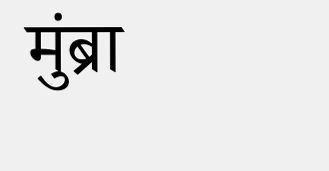मुंब्रा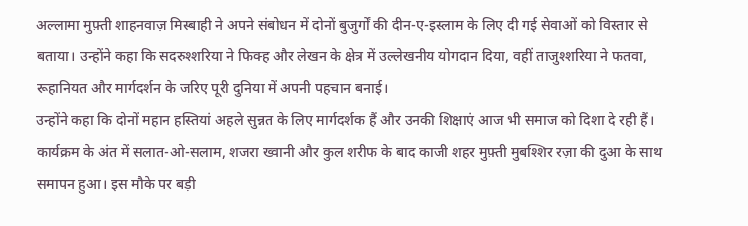अल्लामा मुफ़्ती शाहनवाज़ मिस्बाही ने अपने संबोधन में दोनों बुजुर्गों की दीन-ए-इस्लाम के लिए दी गई सेवाओं को विस्तार से बताया। उन्होंने कहा कि सदरुश्शरिया ने फिक्ह और लेखन के क्षेत्र में उल्लेखनीय योगदान दिया, वहीं ताजुश्शरिया ने फतवा, रूहानियत और मार्गदर्शन के जरिए पूरी दुनिया में अपनी पहचान बनाई।
उन्होंने कहा कि दोनों महान हस्तियां अहले सुन्नत के लिए मार्गदर्शक हैं और उनकी शिक्षाएं आज भी समाज को दिशा दे रही हैं।
कार्यक्रम के अंत में सलात-ओ-सलाम, शजरा ख्वानी और कुल शरीफ के बाद काजी शहर मुफ़्ती मुबश्शिर रज़ा की दुआ के साथ समापन हुआ। इस मौके पर बड़ी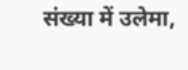संख्या में उलेमा,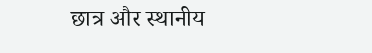छात्र और स्थानीय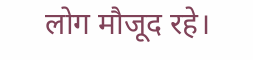लोग मौजूद रहे।